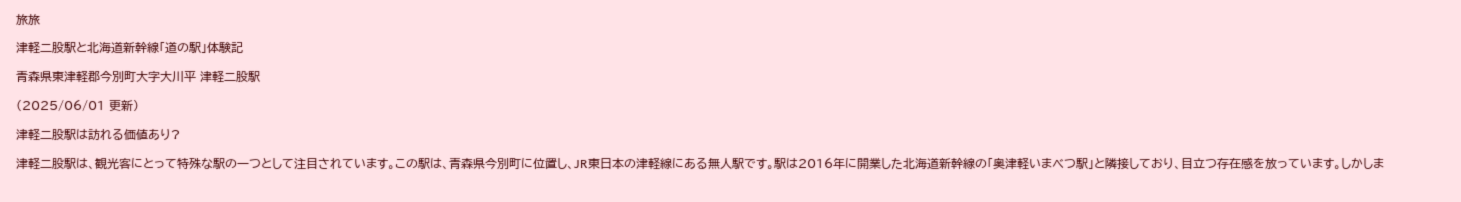旅旅

津軽二股駅と北海道新幹線「道の駅」体験記

青森県東津軽郡今別町大字大川平 津軽二股駅

(2025/06/01 更新)

津軽二股駅は訪れる価値あり?

津軽二股駅は、観光客にとって特殊な駅の一つとして注目されています。この駅は、青森県今別町に位置し、JR東日本の津軽線にある無人駅です。駅は2016年に開業した北海道新幹線の「奥津軽いまべつ駅」と隣接しており、目立つ存在感を放っています。しかしま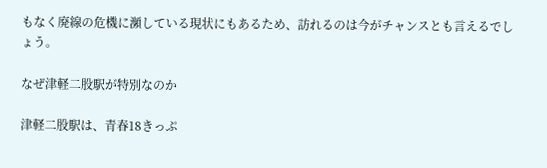もなく廃線の危機に瀕している現状にもあるため、訪れるのは今がチャンスとも言えるでしょう。

なぜ津軽二股駅が特別なのか

津軽二股駅は、青春18きっぷ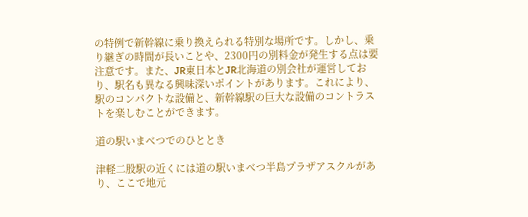の特例で新幹線に乗り換えられる特別な場所です。しかし、乗り継ぎの時間が長いことや、2300円の別料金が発生する点は要注意です。また、JR東日本とJR北海道の別会社が運営しており、駅名も異なる興味深いポイントがあります。これにより、駅のコンパクトな設備と、新幹線駅の巨大な設備のコントラストを楽しむことができます。

道の駅いまべつでのひととき

津軽二股駅の近くには道の駅いまべつ半島プラザアスクルがあり、ここで地元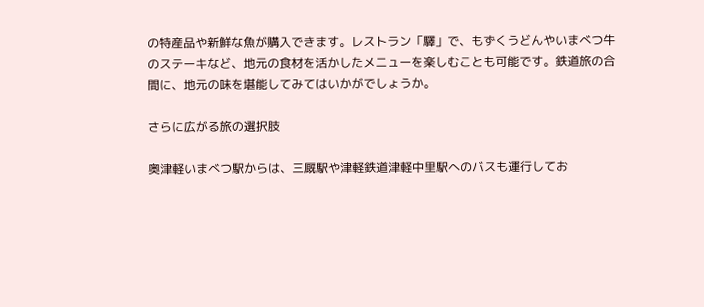の特産品や新鮮な魚が購入できます。レストラン「驛」で、もずくうどんやいまべつ牛のステーキなど、地元の食材を活かしたメニューを楽しむことも可能です。鉄道旅の合間に、地元の味を堪能してみてはいかがでしょうか。

さらに広がる旅の選択肢

奥津軽いまべつ駅からは、三厩駅や津軽鉄道津軽中里駅へのバスも運行してお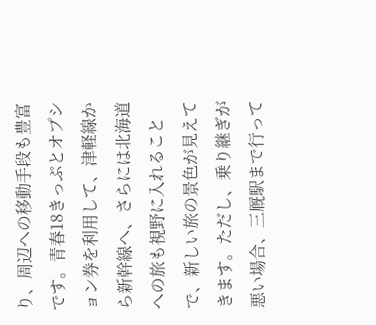り、周辺への移動手段も豊富です。青春18きっぷとオプション券を利用して、津軽線から新幹線へ、さらには北海道への旅も視野に入れることで、新しい旅の景色が見えてきます。ただし、乗り継ぎが悪い場合、三厩駅まで行って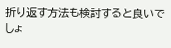折り返す方法も検討すると良いでしょ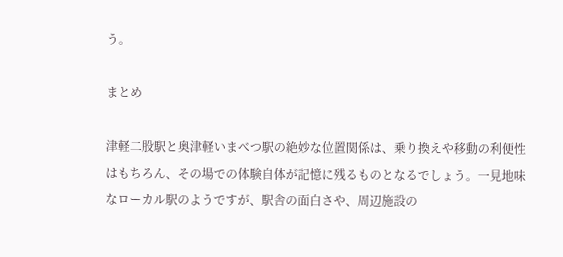う。

まとめ

津軽二股駅と奥津軽いまべつ駅の絶妙な位置関係は、乗り換えや移動の利便性はもちろん、その場での体験自体が記憶に残るものとなるでしょう。一見地味なローカル駅のようですが、駅舎の面白さや、周辺施設の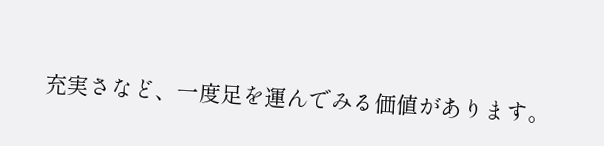充実さなど、一度足を運んでみる価値があります。